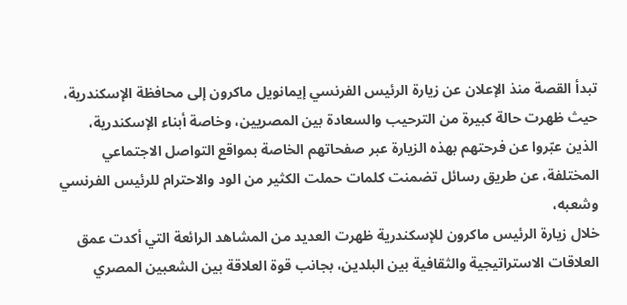تبدأ القصة منذ الإعلان عن زيارة الرئيس الفرنسي إيمانويل ماكرون إلى محافظة الإسكندرية، حيث ظهرت حالة كبيرة من الترحيب والسعادة بين المصريين، وخاصة أبناء الإسكندرية، الذين عبّروا عن فرحتهم بهذه الزيارة عبر صفحاتهم الخاصة بمواقع التواصل الاجتماعي المختلفة، عن طريق رسائل تضمنت كلمات حملت الكثير من الود والاحترام للرئيس الفرنسي وشعبه،
خلال زيارة الرئيس ماكرون للإسكندرية ظهرت العديد من المشاهد الرائعة التي أكدت عمق العلاقات الاستراتيجية والثقافية بين البلدين، بجانب قوة العلاقة بين الشعبين المصري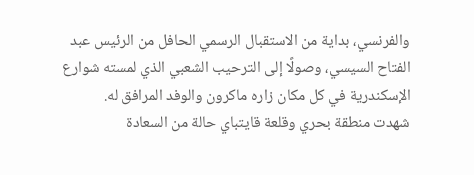والفرنسي، بداية من الاستقبال الرسمي الحافل من الرئيس عبد الفتاح السيسي، وصولًا إلى الترحيب الشعبي الذي لمسته شوارع الإسكندرية في كل مكان زاره ماكرون والوفد المرافق له.
شهدت منطقة بحري وقلعة قايتباي حالة من السعادة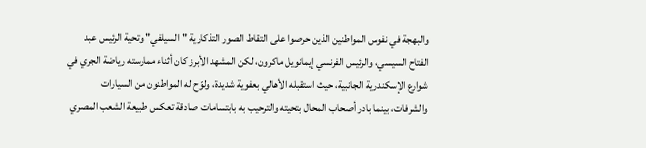والبهجة في نفوس المواطنين الذين حرصوا على التقاط الصور التذكارية "السيلفي" وتحية الرئيس عبد الفتاح السيسي، والرئيس الفرنسي إيمانويل ماكرون، لكن المشهد الأبرز كان أثناء ممارسته رياضة الجري في شوارع الإسكندرية الجانبية، حيث استقبله الأهالي بعفوية شديدة، ولوّح له المواطنون من السيارات والشرفات، بينما بادر أصحاب المحال بتحيته والترحيب به بابتسامات صادقة تعكس طبيعة الشعب المصري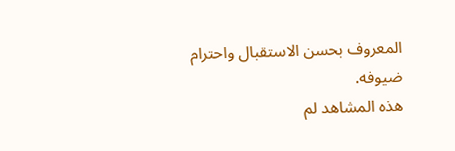المعروف بحسن الاستقبال واحترام ضيوفه.
هذه المشاهد لم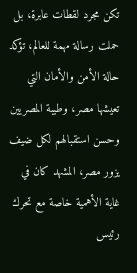تكن مجرد لقطات عابرة، بل حملت رسالة مهمة للعالم، تؤكد حالة الأمن والأمان التي تعيشها مصر، وطيبة المصريين وحسن استقبالهم لكل ضيف يزور مصر، المشهد كان في غاية الأهمية خاصة مع تحرك رئيس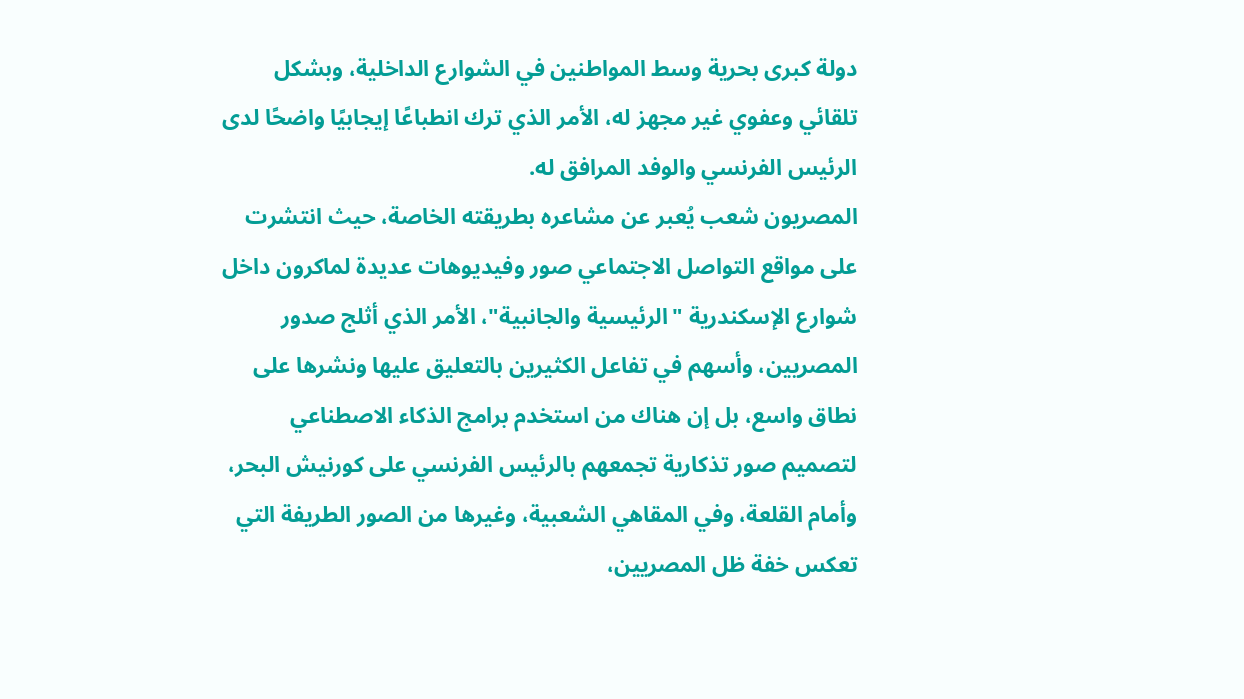دولة كبرى بحرية وسط المواطنين في الشوارع الداخلية، وبشكل تلقائي وعفوي غير مجهز له، الأمر الذي ترك انطباعًا إيجابيًا واضحًا لدى الرئيس الفرنسي والوفد المرافق له.
المصريون شعب يُعبر عن مشاعره بطريقته الخاصة، حيث انتشرت على مواقع التواصل الاجتماعي صور وفيديوهات عديدة لماكرون داخل شوارع الإسكندرية "الرئيسية والجانبية"، الأمر الذي أثلج صدور المصريين، وأسهم في تفاعل الكثيرين بالتعليق عليها ونشرها على نطاق واسع، بل إن هناك من استخدم برامج الذكاء الاصطناعي لتصميم صور تذكارية تجمعهم بالرئيس الفرنسي على كورنيش البحر، وأمام القلعة، وفي المقاهي الشعبية، وغيرها من الصور الطريفة التي تعكس خفة ظل المصريين،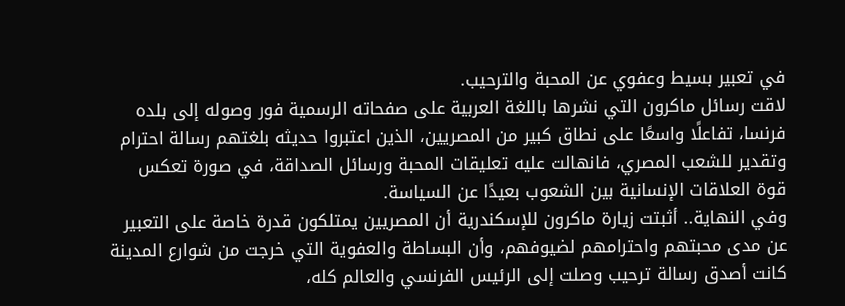في تعبير بسيط وعفوي عن المحبة والترحيب.
لاقت رسائل ماكرون التي نشرها باللغة العربية على صفحاته الرسمية فور وصوله إلى بلده فرنسا، تفاعلًا واسعًا على نطاق كبير من المصريين، الذين اعتبروا حديثه بلغتهم رسالة احترام وتقدير للشعب المصري، فانهالت عليه تعليقات المحبة ورسائل الصداقة، في صورة تعكس قوة العلاقات الإنسانية بين الشعوب بعيدًا عن السياسة.
وفي النهاية.. أثبتت زيارة ماكرون للإسكندرية أن المصريين يمتلكون قدرة خاصة على التعبير عن مدى محبتهم واحترامهم لضيوفهم، وأن البساطة والعفوية التي خرجت من شوارع المدينة كانت أصدق رسالة ترحيب وصلت إلى الرئيس الفرنسي والعالم كله،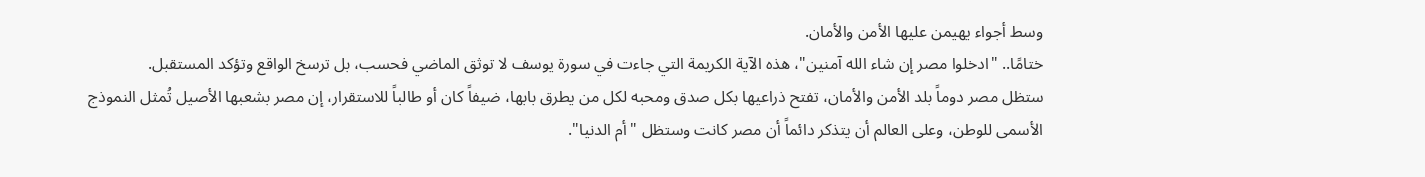وسط أجواء يهيمن عليها الأمن والأمان.
ختامًا.. "ادخلوا مصر إن شاء الله آمنين"، هذه الآية الكريمة التي جاءت في سورة يوسف لا توثق الماضي فحسب، بل ترسخ الواقع وتؤكد المستقبل.
ستظل مصر دوماً بلد الأمن والأمان، تفتح ذراعيها بكل صدق ومحبه لكل من يطرق بابها، ضيفاً كان أو طالباً للاستقرار، إن مصر بشعبها الأصيل تُمثل النموذج الأسمى للوطن، وعلى العالم أن يتذكر دائماً أن مصر كانت وستظل "أم الدنيا".